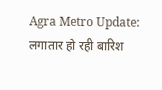Agra Metro Update: लगातार हो रही बारिश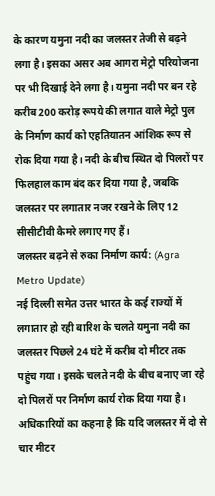के कारण यमुना नदी का जलस्तर तेजी से बढ़ने लगा है। इसका असर अब आगरा मेट्रो परियोजना पर भी दिखाई देने लगा है। यमुना नदी पर बन रहे करीब 200 करोड़ रूपये की लगात वाले मेट्रो पुल के निर्माण कार्य को एहतियातन आंशिक रूप से रोक दिया गया है। नदी के बीच स्थित दो पिलरों पर फिलहाल काम बंद कर दिया गया है, जबकि जलस्तर पर लगातार नजर रखने के लिए 12 सीसीटीवी कैमरे लगाए गए हैं।
जलस्तर बढ़ने से रुका निर्माण कार्य: (Agra Metro Update)
नई दिल्ली समेत उत्तर भारत के कई राज्यों में लगातार हो रही बारिश के चलते यमुना नदी का जलस्तर पिछले 24 घंटे में करीब दो मीटर तक पहुंच गया। इसके चलते नदी के बीच बनाए जा रहे दो पिलरों पर निर्माण कार्य रोक दिया गया है। अधिकारियों का कहना है कि यदि जलस्तर में दो से चार मीटर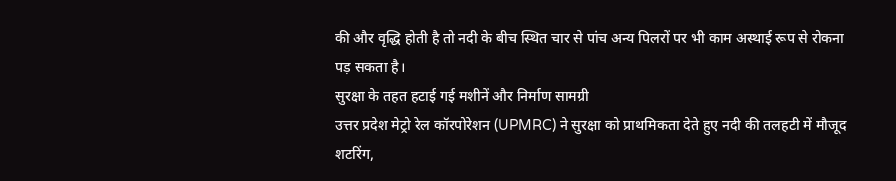की और वृद्धि होती है तो नदी के बीच स्थित चार से पांच अन्य पिलरों पर भी काम अस्थाई रूप से रोकना पड़ सकता है।
सुरक्षा के तहत हटाई गई मशीनें और निर्माण सामग्री
उत्तर प्रदेश मेट्रो रेल कॉरपोरेशन (UPMRC) ने सुरक्षा को प्राथमिकता देते हुए नदी की तलहटी में मौजूद शटरिंग,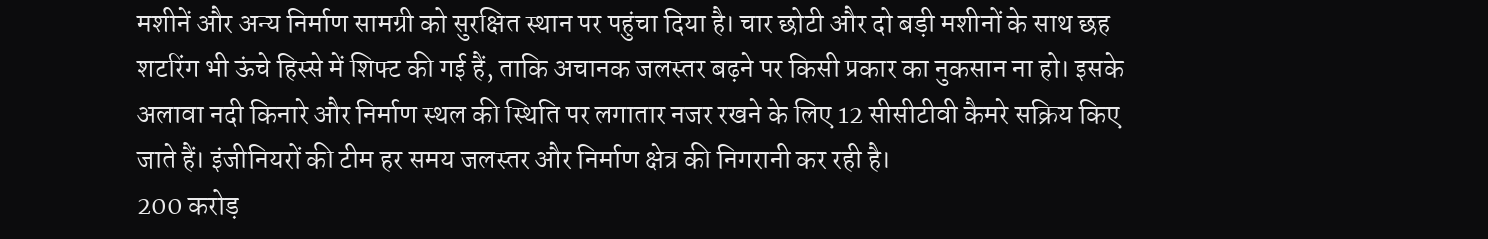मशीनें और अन्य निर्माण सामग्री को सुरक्षित स्थान पर पहुंचा दिया है। चार छोटी और दो बड़ी मशीनों के साथ छह शटरिंग भी ऊंचे हिस्से में शिफ्ट की गई हैं, ताकि अचानक जलस्तर बढ़ने पर किसी प्रकार का नुकसान ना हो। इसके अलावा नदी किनारे और निर्माण स्थल की स्थिति पर लगातार नजर रखने के लिए 12 सीसीटीवी कैमरे सक्रिय किए जाते हैं। इंजीनियरों की टीम हर समय जलस्तर और निर्माण क्षेत्र की निगरानी कर रही है।
200 करोड़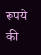रूपये की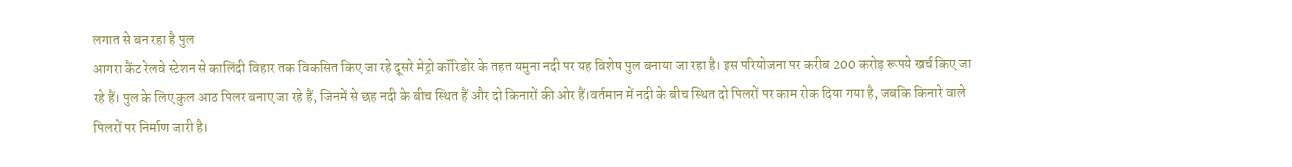लगात से बन रहा है पुल
आगरा कैंट रेलवे स्टेशन से कालिंदी विहार तक विकसित किए जा रहे दूसरे मेट्रो कॉरिडोर के तहत यमुना नदी पर यह विशेष पुल बनाया जा रहा है। इस परियोजना पर करीब 200 करोड़ रूपये खर्च किए जा रहे हैं। पुल के लिए कुल आठ पिलर बनाए जा रहे हैं, जिनमें से छह नदी के बीच स्थित हैं और दो किनारों की ओर हैं।वर्तमान में नदी के बीच स्थित दो पिलरों पर काम रोक दिया गया है, जबकि किनारे वाले पिलरों पर निर्माण जारी है।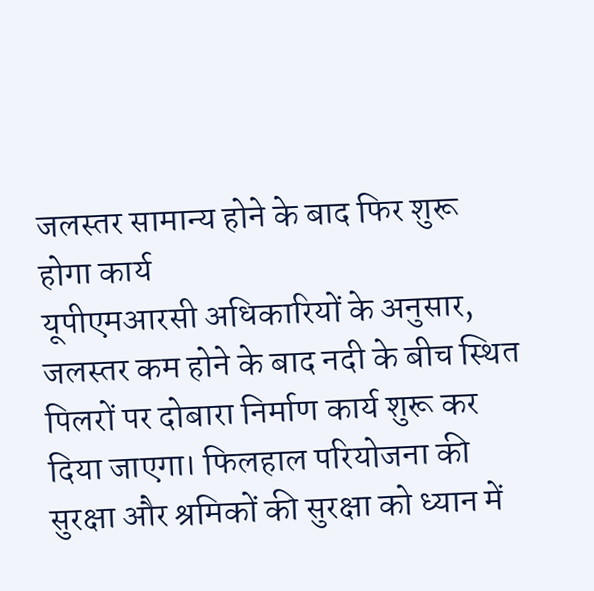जलस्तर सामान्य होने के बाद फिर शुरू होगा कार्य
यूपीएमआरसी अधिकारियों के अनुसार, जलस्तर कम होने के बाद नदी के बीच स्थित पिलरों पर दोबारा निर्माण कार्य शुरू कर दिया जाएगा। फिलहाल परियोजना की सुरक्षा और श्रमिकों की सुरक्षा को ध्यान में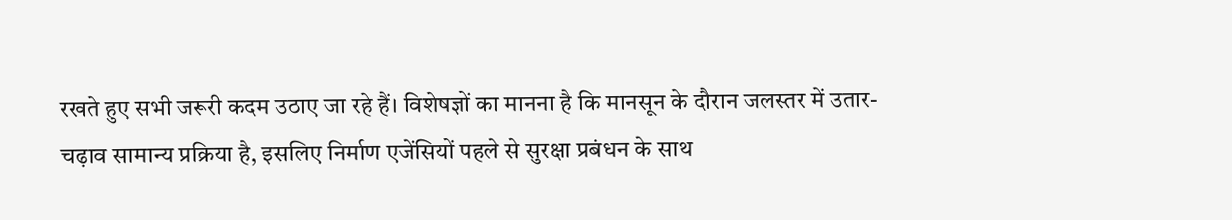रखते हुए सभी जरूरी कदम उठाए जा रहे हैं। विशेषज्ञों का मानना है कि मानसून के दौरान जलस्तर में उतार-चढ़ाव सामान्य प्रक्रिया है, इसलिए निर्माण एजेंसियों पहले से सुरक्षा प्रबंधन के साथ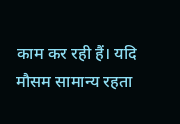काम कर रही हैं। यदि मौसम सामान्य रहता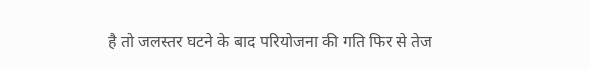है तो जलस्तर घटने के बाद परियोजना की गति फिर से तेज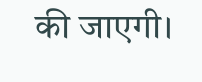की जाएगी।